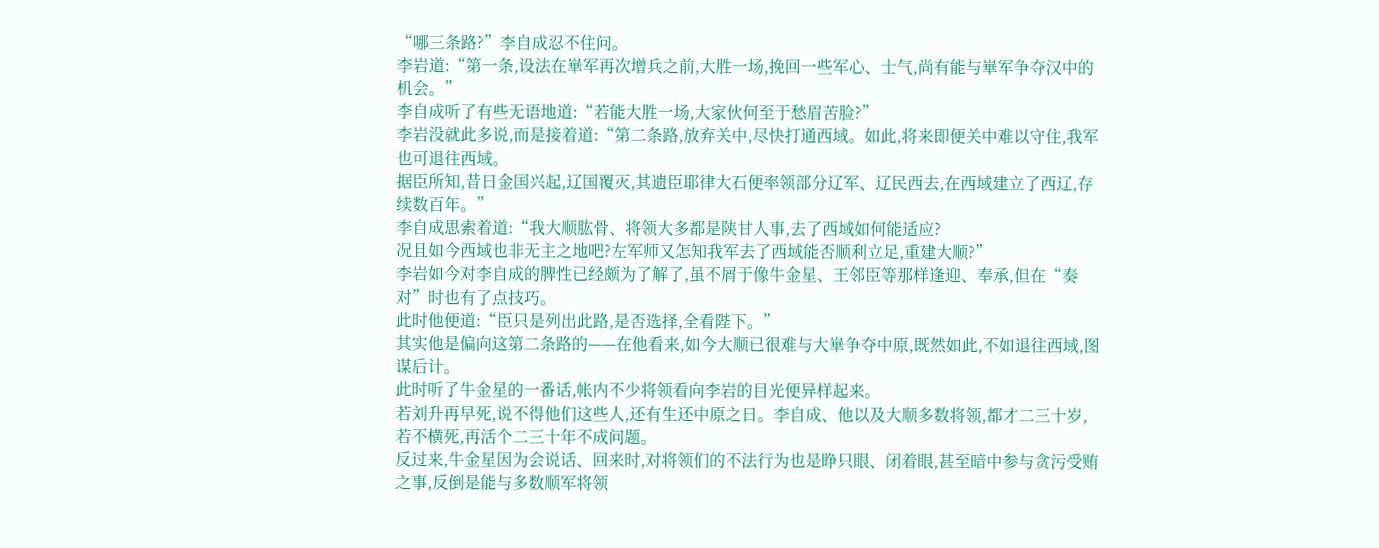“哪三条路?”李自成忍不住问。
李岩道:“第一条,设法在崋军再次增兵之前,大胜一场,挽回一些军心、士气,尚有能与崋军争夺汉中的机会。”
李自成听了有些无语地道:“若能大胜一场,大家伙何至于愁眉苦脸?”
李岩没就此多说,而是接着道:“第二条路,放弃关中,尽快打通西域。如此,将来即便关中难以守住,我军也可退往西域。
据臣所知,昔日金国兴起,辽国覆灭,其遗臣耶律大石便率领部分辽军、辽民西去,在西域建立了西辽,存续数百年。”
李自成思索着道:“我大顺肱骨、将领大多都是陕甘人事,去了西域如何能适应?
况且如今西域也非无主之地吧?左军师又怎知我军去了西域能否顺利立足,重建大顺?”
李岩如今对李自成的脾性已经颇为了解了,虽不屑于像牛金星、王邻臣等那样逢迎、奉承,但在“奏对”时也有了点技巧。
此时他便道:“臣只是列出此路,是否选择,全看陛下。”
其实他是偏向这第二条路的——在他看来,如今大顺已很难与大崋争夺中原,既然如此,不如退往西域,图谋后计。
此时听了牛金星的一番话,帐内不少将领看向李岩的目光便异样起来。
若刘升再早死,说不得他们这些人,还有生还中原之日。李自成、他以及大顺多数将领,都才二三十岁,若不横死,再活个二三十年不成问题。
反过来,牛金星因为会说话、回来时,对将领们的不法行为也是睁只眼、闭着眼,甚至暗中参与贪污受贿之事,反倒是能与多数顺军将领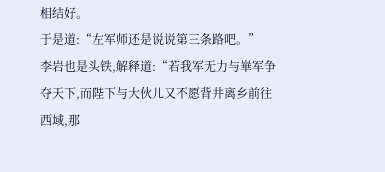相结好。
于是道:“左军师还是说说第三条路吧。”
李岩也是头铁,解释道:“若我军无力与崋军争夺天下,而陛下与大伙儿又不愿背井离乡前往西域,那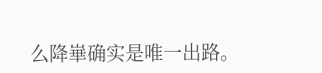么降崋确实是唯一出路。